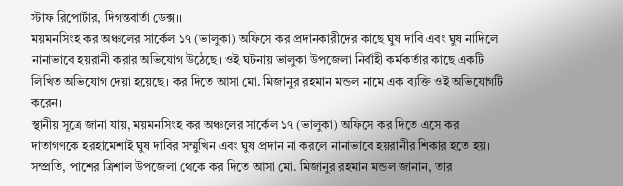স্টাফ রিপোর্টার, দিগন্তবার্তা ডেক্স।।
ময়মনসিংহ কর অঞ্চলের সার্কেল ১৭ (ভালুকা) অফিসে কর প্রদানকারীদের কাছে ঘুষ দাবি এবং ঘুষ নাদিলে নানাভাবে হয়রানী করার অভিযোগ উঠেছে। ওই ঘটনায় ভালুকা উপজেলা নির্বাহী কর্মকর্তার কাছে একটি লিখিত অভিযোগ দেয়া হয়েছে। কর দিতে আসা মো. মিজানুর রহমান মন্ডল নামে এক ব্যক্তি ওই অভিযোগটি করেন।
স্থানীয় সূত্রে জানা যায়, ময়মনসিংহ কর অঞ্চলের সার্কেল ১৭ (ভালুকা) অফিসে কর দিতে এসে কর দাতাগণকে হরহামেশাই ঘুষ দাবির সম্মুখিন এবং ঘুষ প্রদান না করলে নানাভাবে হয়রানীর শিকার হতে হয়। সম্প্রতি, পাশের ত্রিশাল উপজেলা থেকে কর দিতে আসা মো. মিজানুর রহমান মন্ডল জানান, তার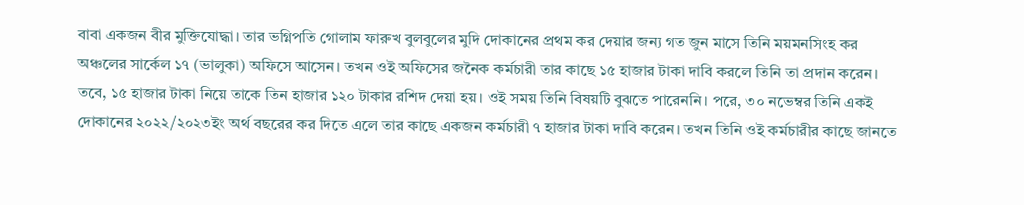বাবা একজন বীর মুক্তিযোদ্ধা। তার ভগ্নিপতি গোলাম ফারুখ বুলবুলের মুদি দোকানের প্রথম কর দেয়ার জন্য গত জুন মাসে তিনি ময়মনসিংহ কর অঞ্চলের সার্কেল ১৭ (ভালুকা) অফিসে আসেন। তখন ওই অফিসের জনৈক কর্মচারী তার কাছে ১৫ হাজার টাকা দাবি করলে তিনি তা প্রদান করেন। তবে, ১৫ হাজার টাকা নিয়ে তাকে তিন হাজার ১২০ টাকার রশিদ দেয়া হয়। ওই সময় তিনি বিষয়টি বুঝতে পারেননি। পরে, ৩০ নভেম্বর তিনি একই দোকানের ২০২২/২০২৩ইং অর্থ বছরের কর দিতে এলে তার কাছে একজন কর্মচারী ৭ হাজার টাকা দাবি করেন। তখন তিনি ওই কর্মচারীর কাছে জানতে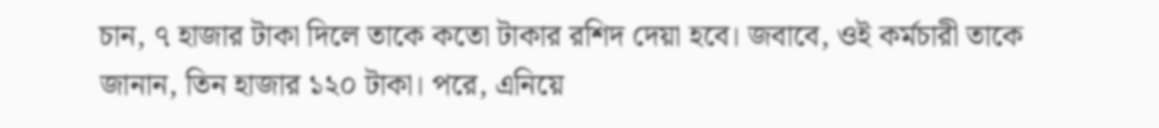চান, ৭ হাজার টাকা দিলে তাকে কতো টাকার রশিদ দেয়া হবে। জবাবে, ওই কর্মচারী তাকে জানান, তিন হাজার ১২০ টাকা। পরে, এনিয়ে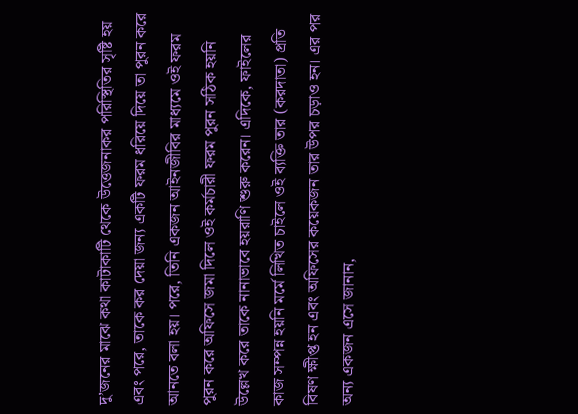দু’জনের মাঝে কথা কাটাকাটি থেকে উত্তেজনাকর পরিস্থিতির সৃষ্টি হয় এবং পরে, তাকে কর দেয়া জন্য একটি ফরম ধরিয়ে দিয়ে তা পুরন করে আনতে বলা হয়। পরে, তিনি একজন আইনজীবির মাধ্যমে ওই ফরম পুরন করে অফিসে জমা দিলে ওই কর্মচারী ফরম পুরন সঠিক হয়নি উল্লেখ করে তাকে নানাভাবে হয়রাণি শুরু করেন। এদিকে, ফাইলের কাজ সম্পন্ন হয়নি মর্মে লিখিত চাইলে ওই ব্যক্তি তার (করদাতা) প্রতি বিষণ ক্ষীপ্ত হন এবং অফিসের কয়েকজন তার উপর চড়াও হন। এর পর অন্য একজন এসে জানান,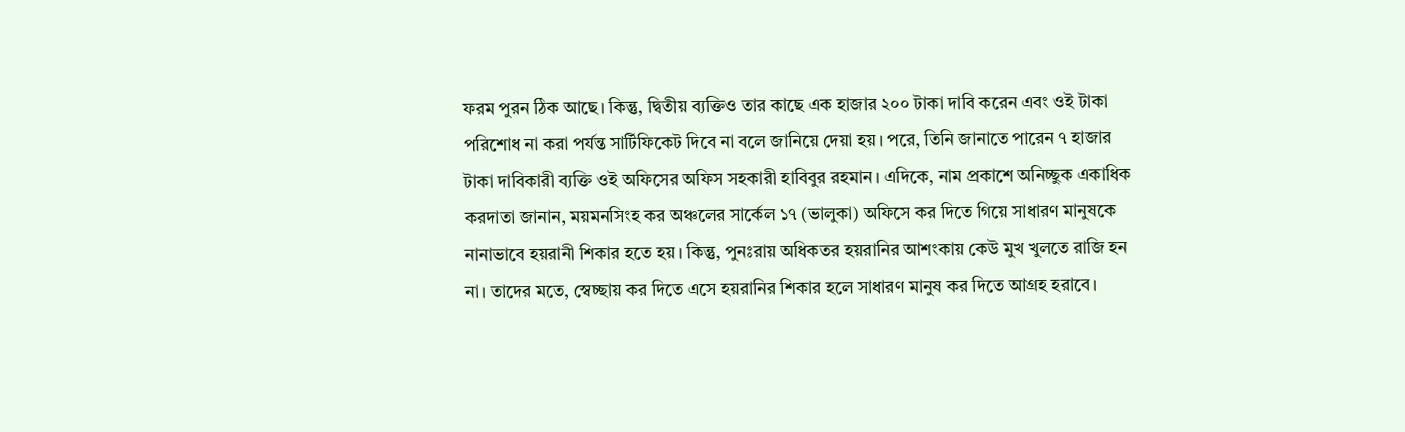ফরম পুরন ঠিক আছে। কিন্তু, দ্বিতীয় ব্যক্তিও তার কাছে এক হাজার ২০০ টাকা দাবি করেন এবং ওই টাকা পরিশোধ না করা পর্যন্ত সার্টিফিকেট দিবে না বলে জানিয়ে দেয়া হয়। পরে, তিনি জানাতে পারেন ৭ হাজার টাকা দাবিকারী ব্যক্তি ওই অফিসের অফিস সহকারী হাবিবুর রহমান। এদিকে, নাম প্রকাশে অনিচ্ছুক একাধিক করদাতা জানান, ময়মনসিংহ কর অঞ্চলের সার্কেল ১৭ (ভালুকা) অফিসে কর দিতে গিয়ে সাধারণ মানুষকে নানাভাবে হয়রানী শিকার হতে হয়। কিন্তু, পুনঃরায় অধিকতর হয়রানির আশংকায় কেউ মুখ খুলতে রাজি হন না। তাদের মতে, স্বেচ্ছায় কর দিতে এসে হয়রানির শিকার হলে সাধারণ মানুষ কর দিতে আগ্রহ হরাবে।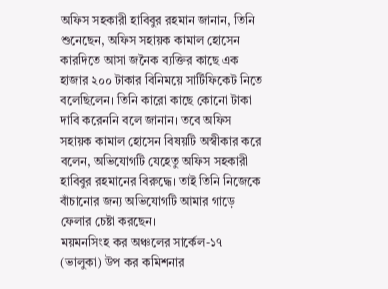অফিস সহকারী হাবিবুর রহমান জানান, তিনি শুনেছেন, অফিস সহায়ক কামাল হোসেন কারদিতে আসা জনৈক ব্যক্তির কাছে এক হাজার ২০০ টাকার বিনিময়ে সার্টিফিকেট নিতে বলেছিলেন। তিনি কারো কাছে কোনো টাকা দাবি করেননি বলে জানান। তবে অফিস সহায়ক কামাল হোসেন বিষয়টি অস্বীকার করে বলেন, অভিযোগটি যেহেতু অফিস সহকারী হাবিবুর রহমানের বিরুদ্ধে। তাই তিনি নিজেকে বাঁচানোর জন্য অভিযোগটি আমার গাড়ে ফেলার চেষ্টা করছেন।
ময়মনসিংহ কর অঞ্চলের সার্কেল-১৭ (ভালুকা) উপ কর কমিশনার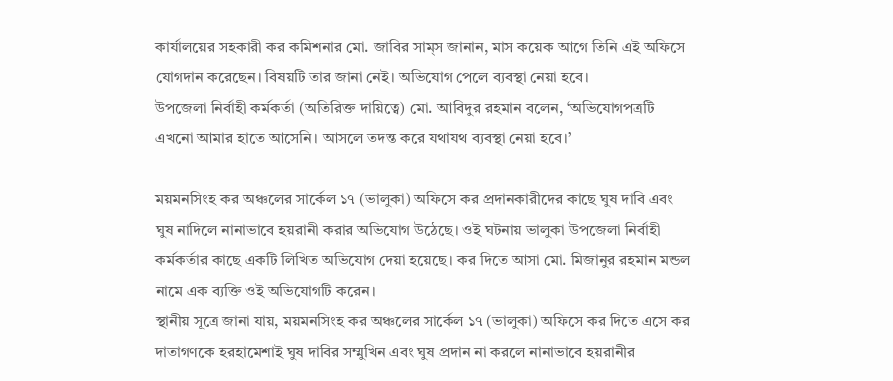কার্যালয়ের সহকারী কর কমিশনার মো. জাবির সাম্স জানান, মাস কয়েক আগে তিনি এই অফিসে যোগদান করেছেন। বিষয়টি তার জানা নেই। অভিযোগ পেলে ব্যবস্থা নেয়া হবে।
উপজেলা নির্বাহী কর্মকর্তা (অতিরিক্ত দায়িত্বে) মো. আবিদুর রহমান বলেন, ‘অভিযোগপত্রটি এখনো আমার হাতে আসেনি। আসলে তদন্ত করে যথাযথ ব্যবস্থা নেয়া হবে।’

ময়মনসিংহ কর অঞ্চলের সার্কেল ১৭ (ভালুকা) অফিসে কর প্রদানকারীদের কাছে ঘুষ দাবি এবং ঘুষ নাদিলে নানাভাবে হয়রানী করার অভিযোগ উঠেছে। ওই ঘটনায় ভালুকা উপজেলা নির্বাহী কর্মকর্তার কাছে একটি লিখিত অভিযোগ দেয়া হয়েছে। কর দিতে আসা মো. মিজানুর রহমান মন্ডল নামে এক ব্যক্তি ওই অভিযোগটি করেন।
স্থানীয় সূত্রে জানা যায়, ময়মনসিংহ কর অঞ্চলের সার্কেল ১৭ (ভালুকা) অফিসে কর দিতে এসে কর দাতাগণকে হরহামেশাই ঘুষ দাবির সম্মুখিন এবং ঘুষ প্রদান না করলে নানাভাবে হয়রানীর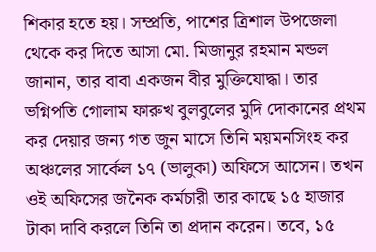শিকার হতে হয়। সম্প্রতি, পাশের ত্রিশাল উপজেলা থেকে কর দিতে আসা মো. মিজানুর রহমান মন্ডল জানান, তার বাবা একজন বীর মুক্তিযোদ্ধা। তার ভগ্নিপতি গোলাম ফারুখ বুলবুলের মুদি দোকানের প্রথম কর দেয়ার জন্য গত জুন মাসে তিনি ময়মনসিংহ কর অঞ্চলের সার্কেল ১৭ (ভালুকা) অফিসে আসেন। তখন ওই অফিসের জনৈক কর্মচারী তার কাছে ১৫ হাজার টাকা দাবি করলে তিনি তা প্রদান করেন। তবে, ১৫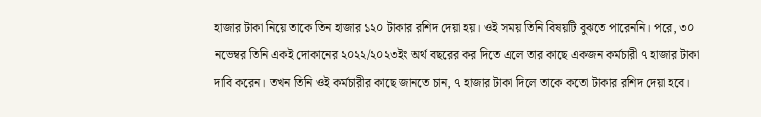হাজার টাকা নিয়ে তাকে তিন হাজার ১২০ টাকার রশিদ দেয়া হয়। ওই সময় তিনি বিষয়টি বুঝতে পারেননি। পরে, ৩০ নভেম্বর তিনি একই দোকানের ২০২২/২০২৩ইং অর্থ বছরের কর দিতে এলে তার কাছে একজন কর্মচারী ৭ হাজার টাকা দাবি করেন। তখন তিনি ওই কর্মচারীর কাছে জানতে চান, ৭ হাজার টাকা দিলে তাকে কতো টাকার রশিদ দেয়া হবে।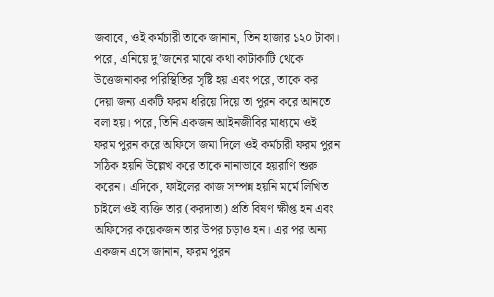জবাবে, ওই কর্মচারী তাকে জানান, তিন হাজার ১২০ টাকা। পরে, এনিয়ে দু’জনের মাঝে কথা কাটাকাটি থেকে উত্তেজনাকর পরিস্থিতির সৃষ্টি হয় এবং পরে, তাকে কর দেয়া জন্য একটি ফরম ধরিয়ে দিয়ে তা পুরন করে আনতে বলা হয়। পরে, তিনি একজন আইনজীবির মাধ্যমে ওই ফরম পুরন করে অফিসে জমা দিলে ওই কর্মচারী ফরম পুরন সঠিক হয়নি উল্লেখ করে তাকে নানাভাবে হয়রাণি শুরু করেন। এদিকে, ফাইলের কাজ সম্পন্ন হয়নি মর্মে লিখিত চাইলে ওই ব্যক্তি তার (করদাতা) প্রতি বিষণ ক্ষীপ্ত হন এবং অফিসের কয়েকজন তার উপর চড়াও হন। এর পর অন্য একজন এসে জানান, ফরম পুরন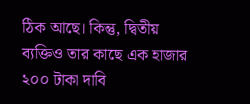ঠিক আছে। কিন্তু, দ্বিতীয় ব্যক্তিও তার কাছে এক হাজার ২০০ টাকা দাবি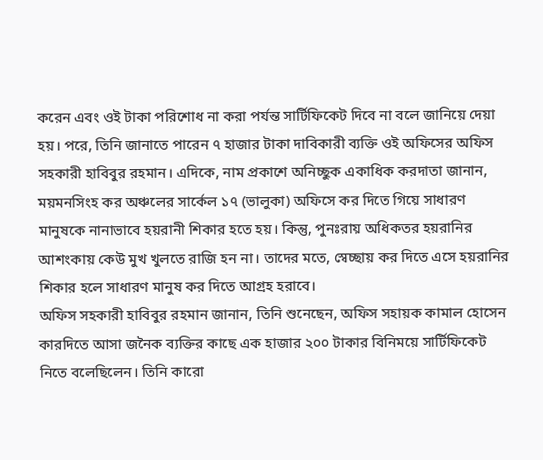করেন এবং ওই টাকা পরিশোধ না করা পর্যন্ত সার্টিফিকেট দিবে না বলে জানিয়ে দেয়া হয়। পরে, তিনি জানাতে পারেন ৭ হাজার টাকা দাবিকারী ব্যক্তি ওই অফিসের অফিস সহকারী হাবিবুর রহমান। এদিকে, নাম প্রকাশে অনিচ্ছুক একাধিক করদাতা জানান, ময়মনসিংহ কর অঞ্চলের সার্কেল ১৭ (ভালুকা) অফিসে কর দিতে গিয়ে সাধারণ মানুষকে নানাভাবে হয়রানী শিকার হতে হয়। কিন্তু, পুনঃরায় অধিকতর হয়রানির আশংকায় কেউ মুখ খুলতে রাজি হন না। তাদের মতে, স্বেচ্ছায় কর দিতে এসে হয়রানির শিকার হলে সাধারণ মানুষ কর দিতে আগ্রহ হরাবে।
অফিস সহকারী হাবিবুর রহমান জানান, তিনি শুনেছেন, অফিস সহায়ক কামাল হোসেন কারদিতে আসা জনৈক ব্যক্তির কাছে এক হাজার ২০০ টাকার বিনিময়ে সার্টিফিকেট নিতে বলেছিলেন। তিনি কারো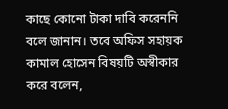কাছে কোনো টাকা দাবি করেননি বলে জানান। তবে অফিস সহায়ক কামাল হোসেন বিষয়টি অস্বীকার করে বলেন,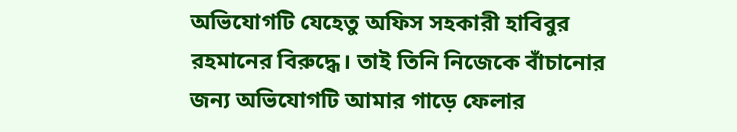অভিযোগটি যেহেতু অফিস সহকারী হাবিবুর রহমানের বিরুদ্ধে। তাই তিনি নিজেকে বাঁচানোর জন্য অভিযোগটি আমার গাড়ে ফেলার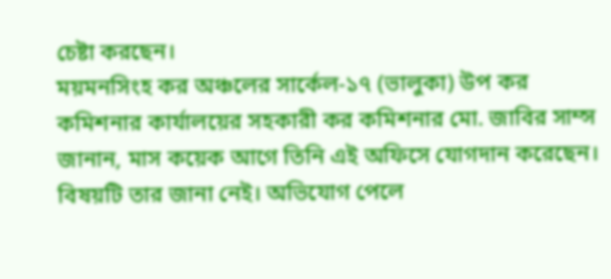চেষ্টা করছেন।
ময়মনসিংহ কর অঞ্চলের সার্কেল-১৭ (ভালুকা) উপ কর কমিশনার কার্যালয়ের সহকারী কর কমিশনার মো. জাবির সাম্স জানান, মাস কয়েক আগে তিনি এই অফিসে যোগদান করেছেন। বিষয়টি তার জানা নেই। অভিযোগ পেলে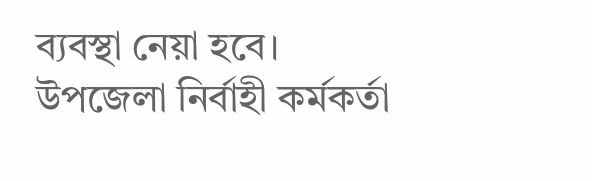ব্যবস্থা নেয়া হবে।
উপজেলা নির্বাহী কর্মকর্তা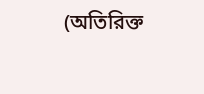(অতিরিক্ত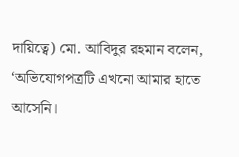দায়িত্বে) মো. আবিদুর রহমান বলেন, ‘অভিযোগপত্রটি এখনো আমার হাতে আসেনি।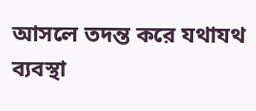আসলে তদন্ত করে যথাযথ ব্যবস্থা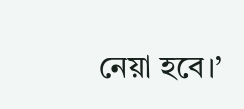নেয়া হবে।’